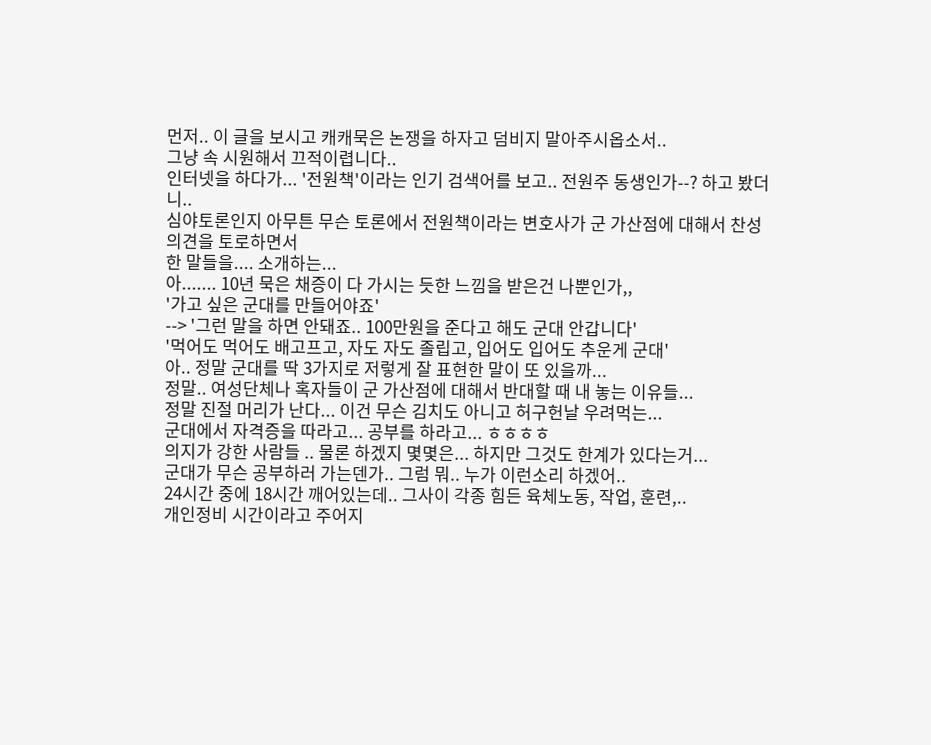먼저.. 이 글을 보시고 캐캐묵은 논쟁을 하자고 덤비지 말아주시옵소서..
그냥 속 시원해서 끄적이렵니다..
인터넷을 하다가... '전원책'이라는 인기 검색어를 보고.. 전원주 동생인가--? 하고 봤더니..
심야토론인지 아무튼 무슨 토론에서 전원책이라는 변호사가 군 가산점에 대해서 찬성의견을 토로하면서
한 말들을.... 소개하는...
아....... 10년 묵은 채증이 다 가시는 듯한 느낌을 받은건 나뿐인가,,
'가고 싶은 군대를 만들어야죠'
--> '그런 말을 하면 안돼죠.. 100만원을 준다고 해도 군대 안갑니다'
'먹어도 먹어도 배고프고, 자도 자도 졸립고, 입어도 입어도 추운게 군대'
아.. 정말 군대를 딱 3가지로 저렇게 잘 표현한 말이 또 있을까...
정말.. 여성단체나 혹자들이 군 가산점에 대해서 반대할 때 내 놓는 이유들...
정말 진절 머리가 난다... 이건 무슨 김치도 아니고 허구헌날 우려먹는...
군대에서 자격증을 따라고... 공부를 하라고... ㅎㅎㅎㅎ
의지가 강한 사람들 .. 물론 하겠지 몇몇은... 하지만 그것도 한계가 있다는거...
군대가 무슨 공부하러 가는덴가.. 그럼 뭐.. 누가 이런소리 하겠어..
24시간 중에 18시간 깨어있는데.. 그사이 각종 힘든 육체노동, 작업, 훈련,..
개인정비 시간이라고 주어지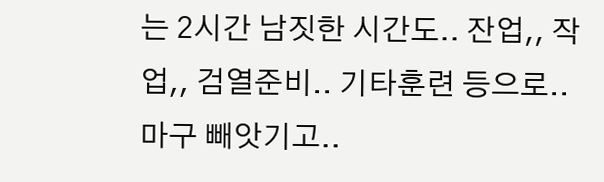는 2시간 남짓한 시간도.. 잔업,, 작업,, 검열준비.. 기타훈련 등으로..
마구 빼앗기고..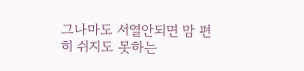그나마도 서열안되면 맘 편히 쉬지도 못하는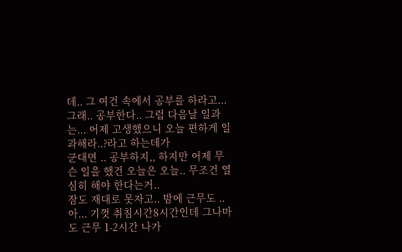데.. 그 여건 속에서 공부를 하라고...
그래.. 공부한다.. 그럼 다음날 일과는... 어제 고생했으니 오늘 편하게 일과해라..?라고 하는데가
군대면 .. 공부하지,, 하지만 어제 무슨 일을 했건 오늘은 오늘.. 무조건 열심히 해야 한다는거..
잠도 재대로 못자고.. 밤에 근무도 ..아... 기껏 취침시간8시간인데 그나마도 근무 1-2시간 나가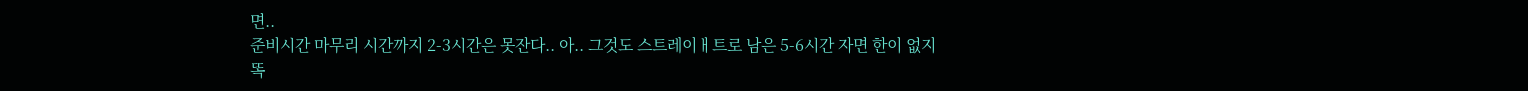면..
준비시간 마무리 시간까지 2-3시간은 못잔다.. 아.. 그것도 스트레이ㅐ트로 남은 5-6시간 자면 한이 없지
똑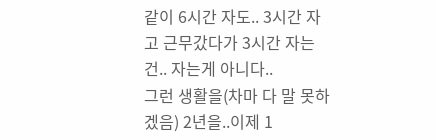같이 6시간 자도.. 3시간 자고 근무갔다가 3시간 자는건.. 자는게 아니다..
그런 생활을(차마 다 말 못하겠음) 2년을..이제 1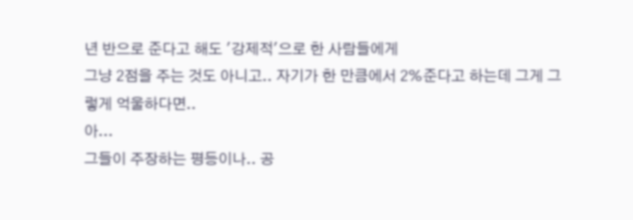년 반으로 준다고 해도 '강제적'으로 한 사람들에게
그냥 2점을 주는 것도 아니고.. 자기가 한 만큼에서 2%준다고 하는데 그게 그렇게 억울하다면..
아...
그들이 주장하는 평등이나.. 공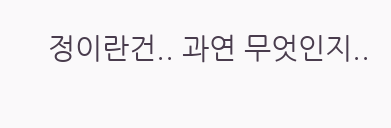정이란건.. 과연 무엇인지..